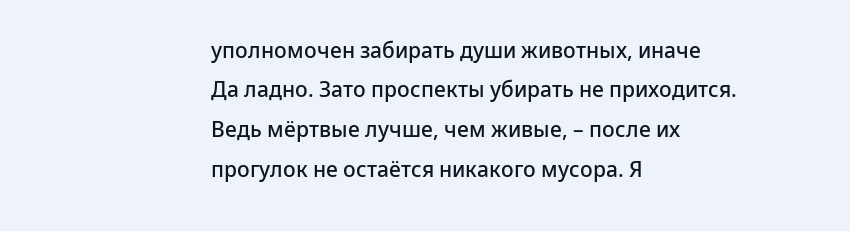уполномочен забирать души животных, иначе
Да ладно. Зато проспекты убирать не приходится.
Ведь мёртвые лучше, чем живые, – после их прогулок не остаётся никакого мусора. Я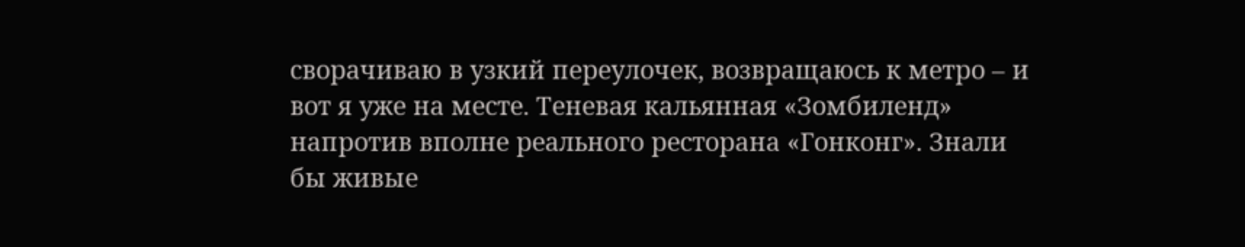сворачиваю в узкий переулочек, возвращаюсь к метро – и вот я уже на месте. Теневая кальянная «Зомбиленд» напротив вполне реального ресторана «Гонконг». Знали бы живые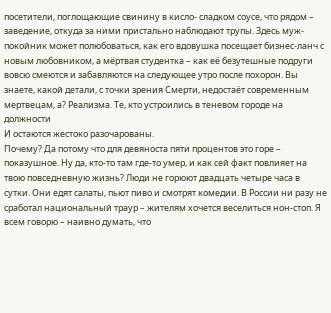посетители, поглощающие свинину в кисло- сладком соусе, что рядом – заведение, откуда за ними пристально наблюдают трупы. Здесь муж-покойник может полюбоваться, как его вдовушка посещает бизнес-ланч с новым любовником, а мёртвая студентка – как её безутешные подруги вовсю смеются и забавляются на следующее утро после похорон. Вы знаете, какой детали, с точки зрения Смерти, недостаёт современным мертвецам, а? Реализма. Те, кто устроились в теневом городе на должности
И остаются жестоко разочарованы.
Почему? Да потому что для девяноста пяти процентов это горе – показушное. Ну да, кто-то там где-то умер, и как сей факт повлияет на твою повседневную жизнь? Люди не горюют двадцать четыре часа в сутки. Они едят салаты, пьют пиво и смотрят комедии. В России ни разу не сработал национальный траур – жителям хочется веселиться нон-стоп. Я всем говорю – наивно думать, что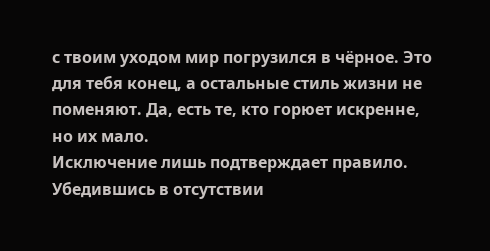с твоим уходом мир погрузился в чёрное. Это для тебя конец, а остальные стиль жизни не поменяют. Да, есть те, кто горюет искренне, но их мало.
Исключение лишь подтверждает правило.
Убедившись в отсутствии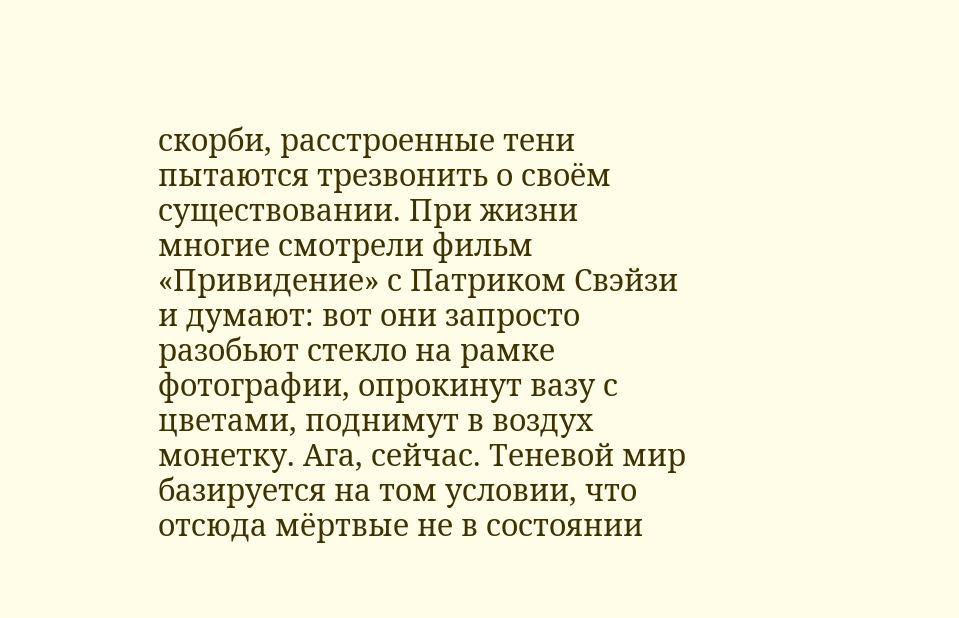скорби, расстроенные тени пытаются трезвонить о своём существовании. При жизни многие смотрели фильм «Привидение» с Патриком Свэйзи и думают: вот они запросто разобьют стекло на рамке фотографии, опрокинут вазу с цветами, поднимут в воздух монетку. Ага, сейчас. Теневой мир базируется на том условии, что отсюда мёртвые не в состоянии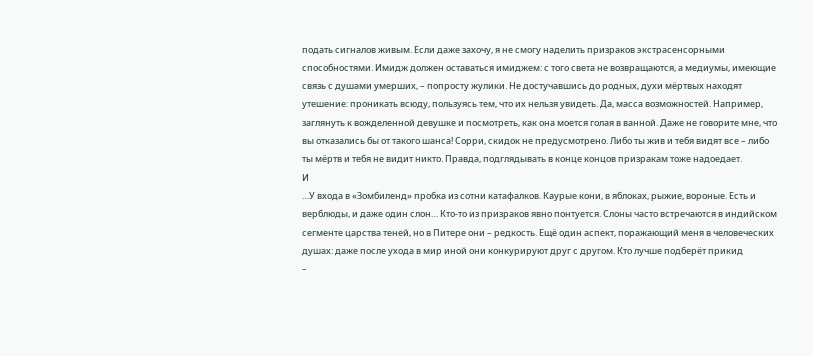подать сигналов живым. Если даже захочу, я не смогу наделить призраков экстрасенсорными способностями. Имидж должен оставаться имиджем: с того света не возвращаются, а медиумы, имеющие связь с душами умерших, – попросту жулики. Не достучавшись до родных, духи мёртвых находят утешение: проникать всюду, пользуясь тем, что их нельзя увидеть. Да, масса возможностей. Например, заглянуть к вожделенной девушке и посмотреть, как она моется голая в ванной. Даже не говорите мне, что вы отказались бы от такого шанса! Сорри, скидок не предусмотрено. Либо ты жив и тебя видят все – либо ты мёртв и тебя не видит никто. Правда, подглядывать в конце концов призракам тоже надоедает.
И
…У входа в «Зомбиленд» пробка из сотни катафалков. Каурые кони, в яблоках, рыжие, вороные. Есть и верблюды, и даже один слон… Кто-то из призраков явно понтуется. Слоны часто встречаются в индийском сегменте царства теней, но в Питере они – редкость. Ещё один аспект, поражающий меня в человеческих душах: даже после ухода в мир иной они конкурируют друг с другом. Кто лучше подберёт прикид
–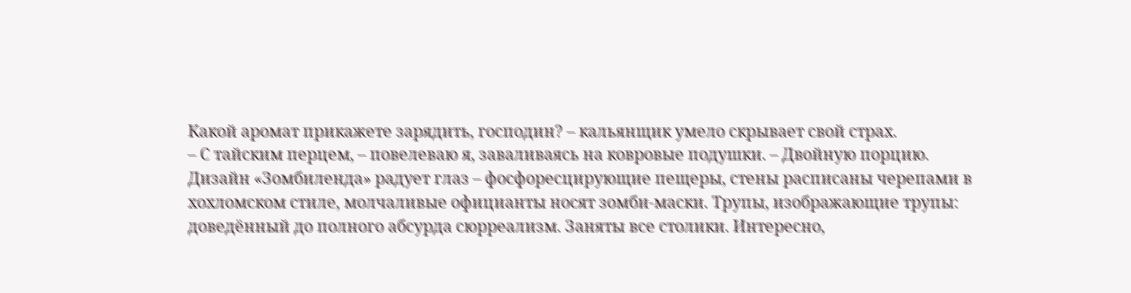Какой аромат прикажете зарядить, господин? – кальянщик умело скрывает свой страх.
– С тайским перцем, – повелеваю я, заваливаясь на ковровые подушки. – Двойную порцию.
Дизайн «Зомбиленда» радует глаз – фосфоресцирующие пещеры, стены расписаны черепами в хохломском стиле, молчаливые официанты носят зомби-маски. Трупы, изображающие трупы: доведённый до полного абсурда сюрреализм. Заняты все столики. Интересно,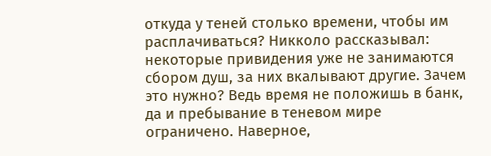откуда у теней столько времени, чтобы им расплачиваться? Никколо рассказывал: некоторые привидения уже не занимаются сбором душ, за них вкалывают другие. Зачем это нужно? Ведь время не положишь в банк, да и пребывание в теневом мире ограничено. Наверное,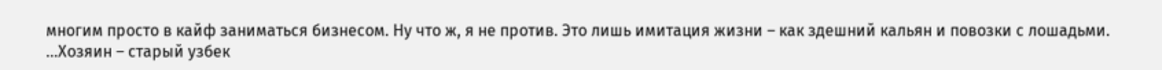многим просто в кайф заниматься бизнесом. Ну что ж, я не против. Это лишь имитация жизни – как здешний кальян и повозки с лошадьми.
…Хозяин – старый узбек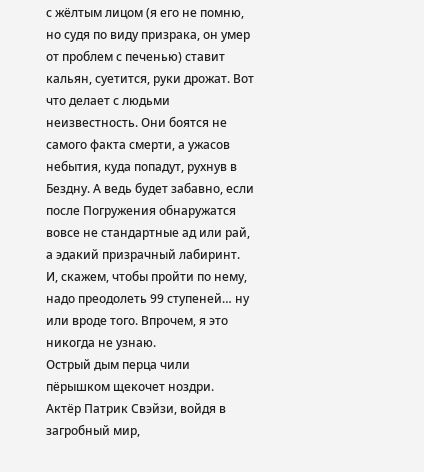с жёлтым лицом (я его не помню, но судя по виду призрака, он умер от проблем с печенью) ставит кальян, суетится, руки дрожат. Вот что делает с людьми неизвестность. Они боятся не самого факта смерти, а ужасов небытия, куда попадут, рухнув в Бездну. А ведь будет забавно, если после Погружения обнаружатся вовсе не стандартные ад или рай, а эдакий призрачный лабиринт. И, скажем, чтобы пройти по нему, надо преодолеть 99 ступеней… ну или вроде того. Впрочем, я это никогда не узнаю.
Острый дым перца чили пёрышком щекочет ноздри.
Актёр Патрик Свэйзи, войдя в загробный мир,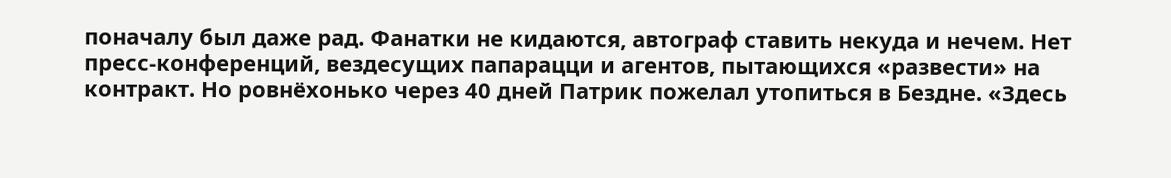поначалу был даже рад. Фанатки не кидаются, автограф ставить некуда и нечем. Нет пресс-конференций, вездесущих папарацци и агентов, пытающихся «развести» на контракт. Но ровнёхонько через 40 дней Патрик пожелал утопиться в Бездне. «Здесь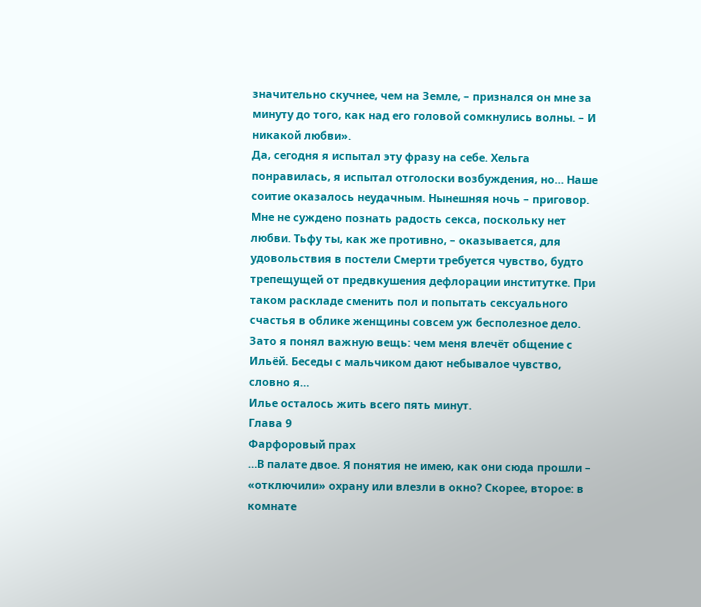значительно скучнее, чем на Земле, – признался он мне за минуту до того, как над его головой сомкнулись волны. – И никакой любви».
Да, сегодня я испытал эту фразу на себе. Хельга понравилась, я испытал отголоски возбуждения, но… Наше соитие оказалось неудачным. Нынешняя ночь – приговор. Мне не суждено познать радость секса, поскольку нет любви. Тьфу ты, как же противно, – оказывается, для удовольствия в постели Смерти требуется чувство, будто трепещущей от предвкушения дефлорации институтке. При таком раскладе сменить пол и попытать сексуального счастья в облике женщины совсем уж бесполезное дело. Зато я понял важную вещь: чем меня влечёт общение с Ильёй. Беседы с мальчиком дают небывалое чувство, словно я…
Илье осталось жить всего пять минут.
Глава 9
Фарфоровый прах
…В палате двое. Я понятия не имею, как они сюда прошли – «отключили» охрану или влезли в окно? Скорее, второе: в комнате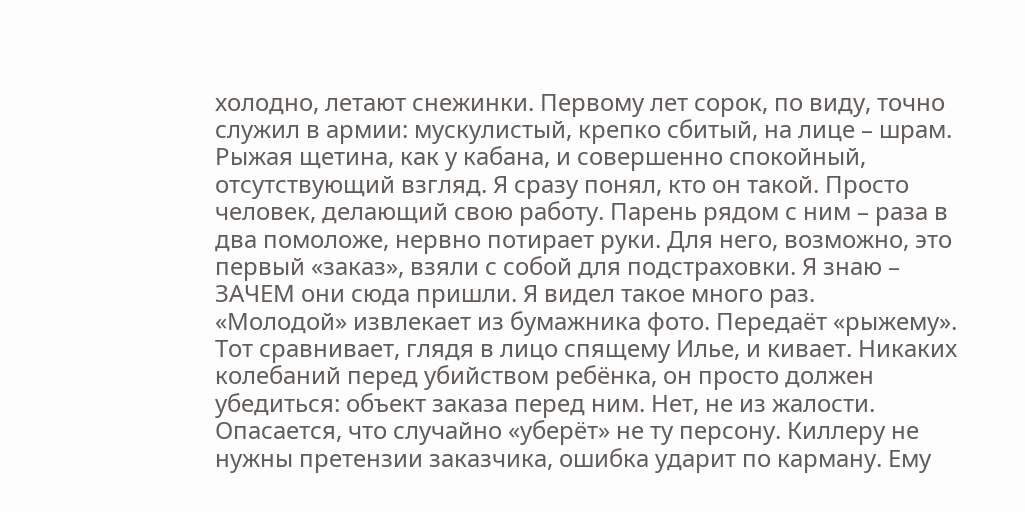холодно, летают снежинки. Первому лет сорок, по виду, точно служил в армии: мускулистый, крепко сбитый, на лице – шрам. Рыжая щетина, как у кабана, и совершенно спокойный, отсутствующий взгляд. Я сразу понял, кто он такой. Просто человек, делающий свою работу. Парень рядом с ним – раза в два помоложе, нервно потирает руки. Для него, возможно, это первый «заказ», взяли с собой для подстраховки. Я знаю – ЗАЧЕМ они сюда пришли. Я видел такое много раз.
«Молодой» извлекает из бумажника фото. Передаёт «рыжему».
Тот сравнивает, глядя в лицо спящему Илье, и кивает. Никаких колебаний перед убийством ребёнка, он просто должен убедиться: объект заказа перед ним. Нет, не из жалости. Опасается, что случайно «уберёт» не ту персону. Киллеру не нужны претензии заказчика, ошибка ударит по карману. Ему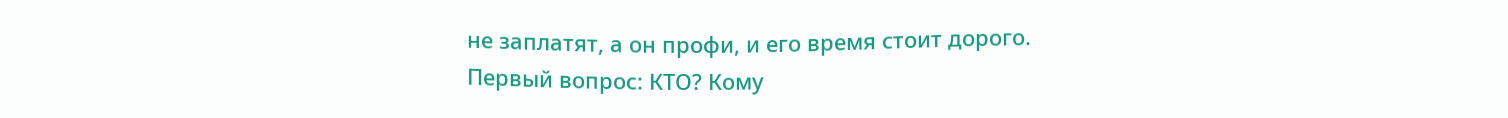не заплатят, а он профи, и его время стоит дорого.
Первый вопрос: КТО? Кому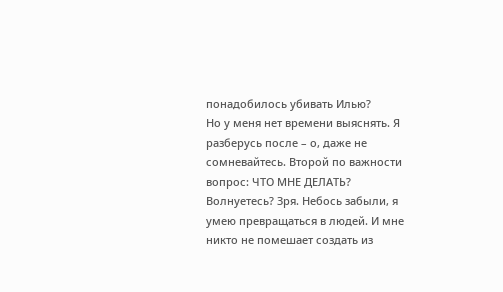понадобилось убивать Илью?
Но у меня нет времени выяснять. Я разберусь после – о, даже не сомневайтесь. Второй по важности вопрос: ЧТО МНЕ ДЕЛАТЬ? Волнуетесь? Зря. Небось забыли, я умею превращаться в людей. И мне никто не помешает создать из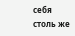себя столь же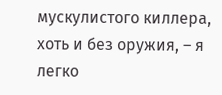мускулистого киллера, хоть и без оружия, – я легко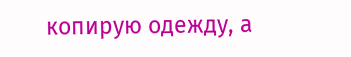копирую одежду, а